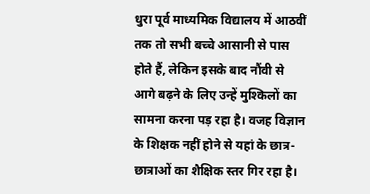धुरा पूर्व माध्यमिक विद्यालय में आठवीं तक तो सभी बच्चे आसानी से पास होते हैं, लेकिन इसके बाद नौंवी से आगे बढ़ने के लिए उन्हें मुश्किलों का सामना करना पड़ रहा है। वजह विज्ञान के शिक्षक नहीं होने से यहां के छात्र-छात्राओं का शैक्षिक स्तर गिर रहा है।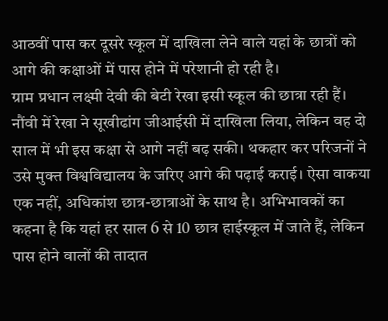आठवीं पास कर दूसरे स्कूल में दाखिला लेने वाले यहां के छात्रों को आगे की कक्षाओं में पास होने में परेशानी हो रही है।
ग्राम प्रधान लक्ष्मी देवी की बेटी रेखा इसी स्कूल की छात्रा रही हैं। नौंवी में रेखा ने सूखीढांग जीआईसी में दाखिला लिया, लेकिन वह दो साल में भी इस कक्षा से आगे नहीं बढ़ सकी। थकहार कर परिजनों ने उसे मुक्त विश्वविद्यालय के जरिए आगे की पढ़ाई कराई। ऐसा वाकया एक नहीं, अधिकांश छात्र-छात्राओं के साथ है। अभिभावकों का कहना है कि यहां हर साल 6 से 10 छात्र हाईस्कूल में जाते हैं, लेकिन पास होने वालों की तादात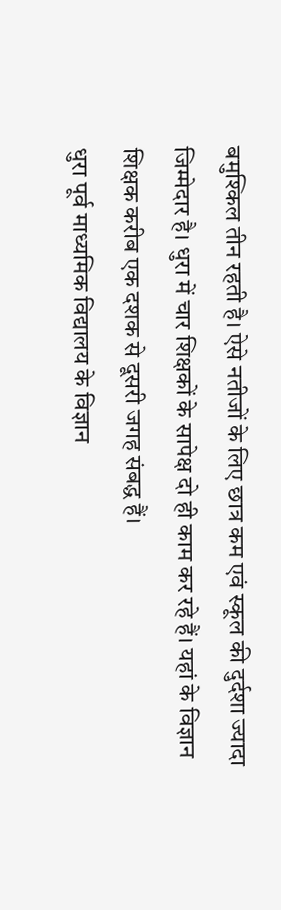बमुश्किल तीन रहती है। ऐसे नतीजों के लिए छात्र कम एवं स्कूल की दुर्दशा ज्यादा जिम्मेदार है। धुरा में चार शिक्षकों के सापेक्ष दो ही काम कर रहे हैं। यहां के विज्ञान शिक्षक करीब एक दशक से दूसरी जगह संबद्ध हैं।
धुरा पूर्व माध्यमिक विद्यालय के विज्ञान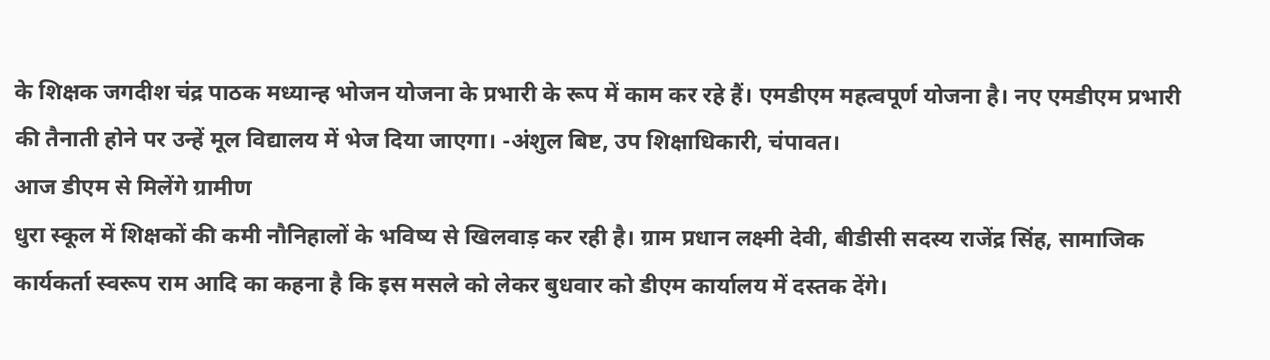के शिक्षक जगदीश चंद्र पाठक मध्यान्ह भोजन योजना के प्रभारी के रूप में काम कर रहे हैं। एमडीएम महत्वपूर्ण योजना है। नए एमडीएम प्रभारी की तैनाती होने पर उन्हें मूल विद्यालय में भेज दिया जाएगा। -अंशुल बिष्ट, उप शिक्षाधिकारी, चंपावत।
आज डीएम से मिलेंगे ग्रामीण
धुरा स्कूल में शिक्षकों की कमी नौनिहालों के भविष्य से खिलवाड़ कर रही है। ग्राम प्रधान लक्ष्मी देवी, बीडीसी सदस्य राजेंद्र सिंह, सामाजिक कार्यकर्ता स्वरूप राम आदि का कहना है कि इस मसले को लेकर बुधवार को डीएम कार्यालय में दस्तक देंगे।